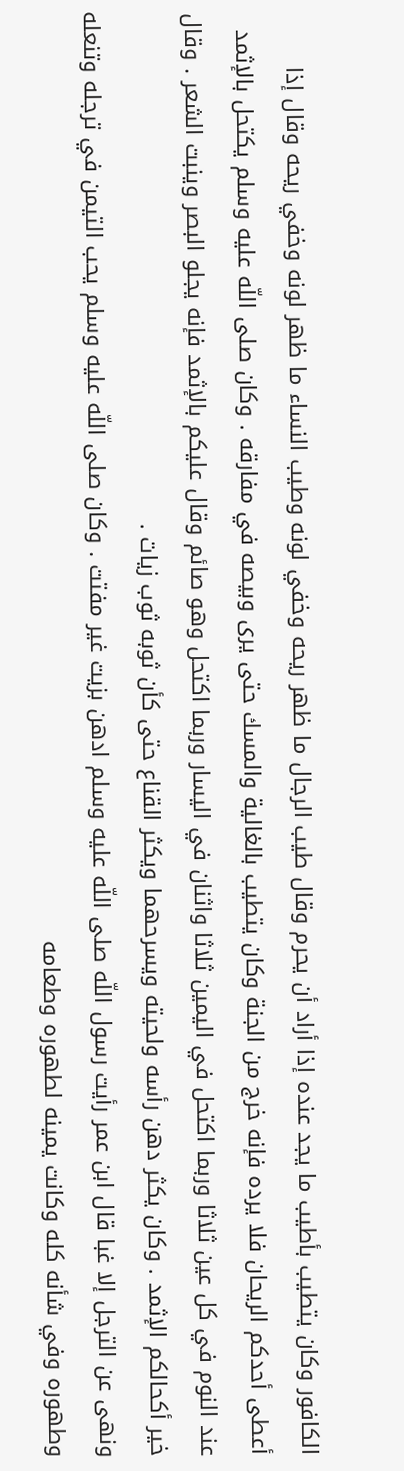الكافور وكان يتطيب بأطيب ما يجد عنده إذا أراد أن يحرم وقال طيب الرجال ما ظهر ريحه وخفي لونه وطيب النساء ما ظهر لونه وخفي ريحه وقال إذا أعطى أحدكم الريحان فلا يرده فإنه خرج من الجنة وكان يتطيب بالغالية والمسك حتى يرى وبيصه في مفارقه . وكان صلى اللّه عليه وسلم يكتحل بالإثمد عند النوم في كل عين ثلاثا وربما اكتحل في اليمين ثلاثا واثنان في اليسار وربما اكتحل وهو صائم وقال عليكم بالإثمد فإنه يجلو البصر وينبت الشعر . وقال خير أكحالكم الإثمد . وكان يكثر دهن رأسه ولحيته ويسرحهما ويكثر القناع حتى كأن ثوبه ثوب زيات .
ونهى عن الترجل إلا غبا قال ابن عمر رأيت رسول اللّه صلى اللّه عليه وسلم ادهن بزيت غير مفتت . وكان صلى اللّه عليه وسلم يحب التيمن في ترجله وتنعله وطهوره وفي شأنه كله وكانت يمينه لطهوره وطعامه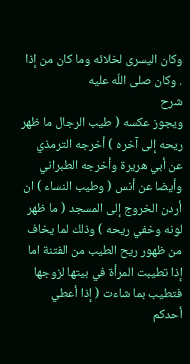وكان اليسرى لخلائه وما كان من إذا . وكان صلى اللّه عليه
شرح
ويجوز عكسه ( طيب الرجال ما ظهر ريحه إلى آخره ) أخرجه الترمذي عن أبي هريرة وأخرجه الطبراني وأيضا عن أنس ( وطيب النساء ) ان أردن الخروج إلى المسجد ( ما ظهر لونه وخفي ريحه ) وذلك لما يخاف من ظهور ريح الطيب من الفتنة اما إذا تطيبت المرأة في بيتها لزوجها فتطيب بما شاءت ( إذا أعطي أحدكم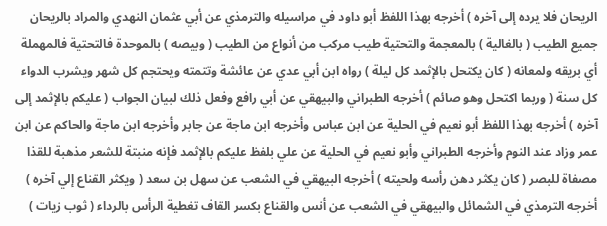الريحان فلا يرده إلى آخره ) أخرجه بهذا اللفظ أبو داود في مراسيله والترمذي عن أبي عثمان النهدي والمراد بالريحان جميع الطيب ( بالغالية ) بالمعجمة والتحتية طيب مركب من أنواع من الطيب ( وبيصه ) بالموحدة فالتحتية فالمهملة أي بريقه ولمعانه ( كان يكتحل بالإثمد كل ليلة ) رواه ابن أبي عدي عن عائشة وتتمته ويحتجم كل شهر ويشرب الدواء كل سنة ( وربما اكتحل وهو صائم ) أخرجه الطبراني والبيهقي عن أبي رافع وفعل ذلك لبيان الجواب ( عليكم بالإثمد إلى آخره ) أخرجه بهذا اللفظ أبو نعيم في الحلية عن ابن عباس وأخرجه ابن ماجة عن جابر وأخرجه ابن ماجة والحاكم عن ابن عمر وزاد عند النوم وأخرجه الطبراني وأبو نعيم في الحلية عن علي بلفظ عليكم بالإثمد فإنه منبتة للشعر مذهبة للقذا مصفاة للبصر ( كان يكثر دهن رأسه ولحيته ) أخرجه البيهقي في الشعب عن سهل بن سعد ( ويكثر القناع إلي آخره ) أخرجه الترمذي في الشمائل والبيهقي في الشعب عن أنس والقناع بكسر القاف تغطية الرأس بالرداء ( ثوب زيات )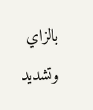بالزاي وتشديد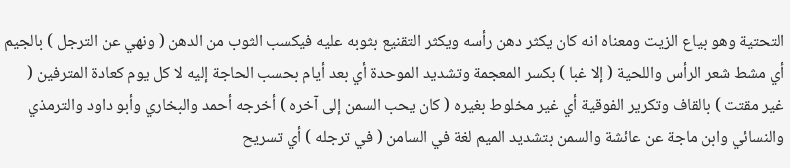التحتية وهو بياع الزيت ومعناه انه كان يكثر دهن رأسه ويكثر التقنيع بثوبه عليه فيكسب الثوب من الدهن ( ونهي عن الترجل ) بالجيم أي مشط شعر الرأس واللحية ( إلا غبا ) بكسر المعجمة وتشديد الموحدة أي بعد أيام بحسب الحاجة إليه لا كل يوم كعادة المترفين ( غير مقتت ) بالقاف وتكرير الفوقية أي غير مخلوط بغيره ( كان يحب السمن إلى آخره ) أخرجه أحمد والبخاري وأبو داود والترمذي والنسائي وابن ماجة عن عائشة والسمن بتشديد الميم لغة في السامن ( في ترجله ) أي تسريح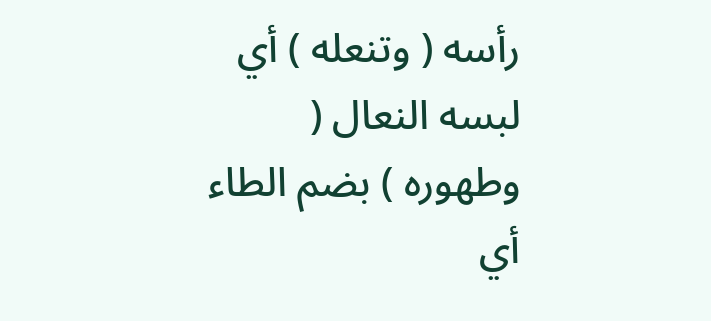رأسه ( وتنعله ) أي لبسه النعال ( وطهوره ) بضم الطاء أي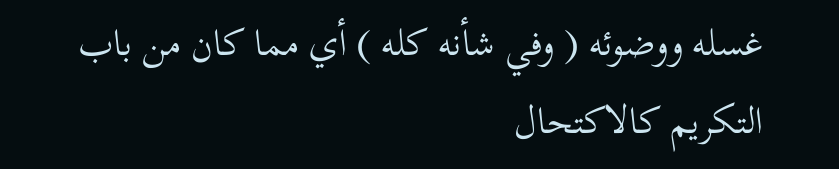غسله ووضوئه ( وفي شأنه كله ) أي مما كان من باب التكريم كالاكتحال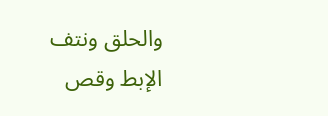والحلق ونتف الإبط وقص